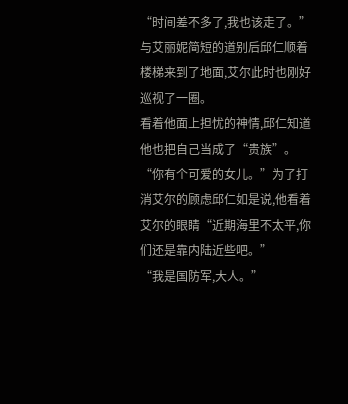“时间差不多了,我也该走了。”
与艾丽妮简短的道别后邱仁顺着楼梯来到了地面,艾尔此时也刚好巡视了一圈。
看着他面上担忧的神情,邱仁知道他也把自己当成了“贵族”。
“你有个可爱的女儿。”为了打消艾尔的顾虑邱仁如是说,他看着艾尔的眼睛“近期海里不太平,你们还是靠内陆近些吧。”
“我是国防军,大人。”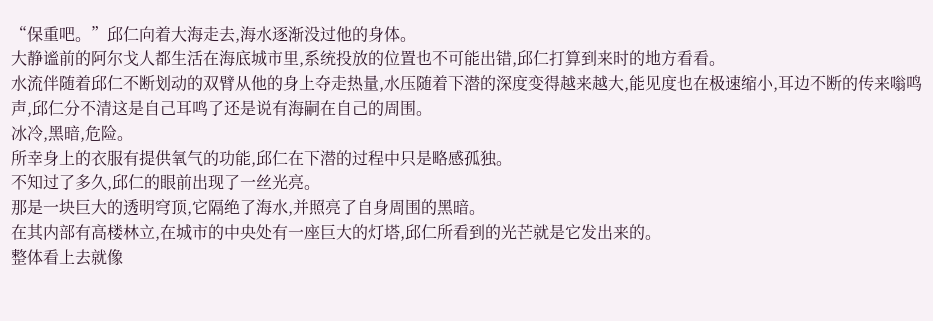“保重吧。”邱仁向着大海走去,海水逐渐没过他的身体。
大静谧前的阿尔戈人都生活在海底城市里,系统投放的位置也不可能出错,邱仁打算到来时的地方看看。
水流伴随着邱仁不断划动的双臂从他的身上夺走热量,水压随着下潜的深度变得越来越大,能见度也在极速缩小,耳边不断的传来嗡鸣声,邱仁分不清这是自己耳鸣了还是说有海嗣在自己的周围。
冰冷,黑暗,危险。
所幸身上的衣服有提供氧气的功能,邱仁在下潜的过程中只是略感孤独。
不知过了多久,邱仁的眼前出现了一丝光亮。
那是一块巨大的透明穹顶,它隔绝了海水,并照亮了自身周围的黑暗。
在其内部有高楼林立,在城市的中央处有一座巨大的灯塔,邱仁所看到的光芒就是它发出来的。
整体看上去就像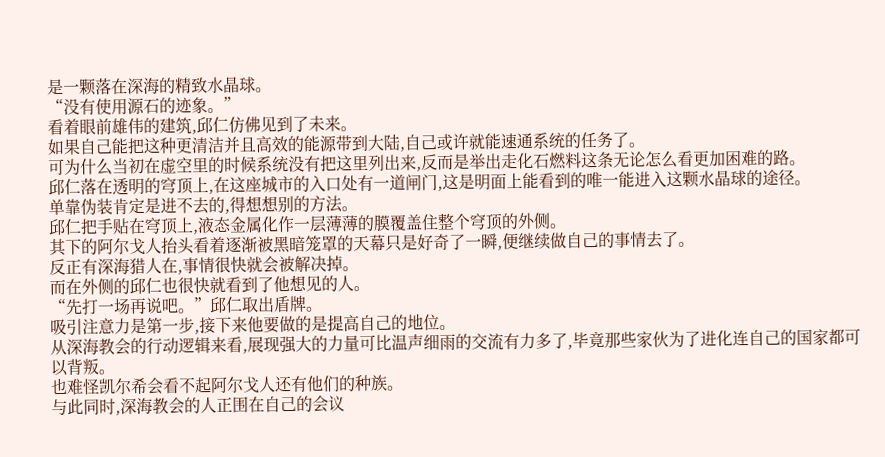是一颗落在深海的精致水晶球。
“没有使用源石的迹象。”
看着眼前雄伟的建筑,邱仁仿佛见到了未来。
如果自己能把这种更清洁并且高效的能源带到大陆,自己或许就能速通系统的任务了。
可为什么当初在虚空里的时候系统没有把这里列出来,反而是举出走化石燃料这条无论怎么看更加困难的路。
邱仁落在透明的穹顶上,在这座城市的入口处有一道闸门,这是明面上能看到的唯一能进入这颗水晶球的途径。
单靠伪装肯定是进不去的,得想想别的方法。
邱仁把手贴在穹顶上,液态金属化作一层薄薄的膜覆盖住整个穹顶的外侧。
其下的阿尔戈人抬头看着逐渐被黑暗笼罩的天幕只是好奇了一瞬,便继续做自己的事情去了。
反正有深海猎人在,事情很快就会被解决掉。
而在外侧的邱仁也很快就看到了他想见的人。
“先打一场再说吧。”邱仁取出盾牌。
吸引注意力是第一步,接下来他要做的是提高自己的地位。
从深海教会的行动逻辑来看,展现强大的力量可比温声细雨的交流有力多了,毕竟那些家伙为了进化连自己的国家都可以背叛。
也难怪凯尔希会看不起阿尔戈人还有他们的种族。
与此同时,深海教会的人正围在自己的会议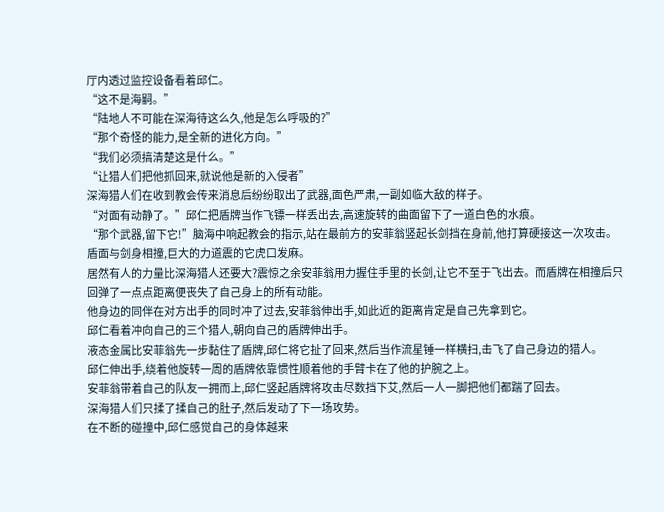厅内透过监控设备看着邱仁。
“这不是海嗣。”
“陆地人不可能在深海待这么久,他是怎么呼吸的?”
“那个奇怪的能力,是全新的进化方向。”
“我们必须搞清楚这是什么。”
“让猎人们把他抓回来,就说他是新的入侵者”
深海猎人们在收到教会传来消息后纷纷取出了武器,面色严肃,一副如临大敌的样子。
“对面有动静了。”邱仁把盾牌当作飞镖一样丢出去,高速旋转的曲面留下了一道白色的水痕。
“那个武器,留下它!”脑海中响起教会的指示,站在最前方的安菲翁竖起长剑挡在身前,他打算硬接这一次攻击。
盾面与剑身相撞,巨大的力道震的它虎口发麻。
居然有人的力量比深海猎人还要大?震惊之余安菲翁用力握住手里的长剑,让它不至于飞出去。而盾牌在相撞后只回弹了一点点距离便丧失了自己身上的所有动能。
他身边的同伴在对方出手的同时冲了过去,安菲翁伸出手,如此近的距离肯定是自己先拿到它。
邱仁看着冲向自己的三个猎人,朝向自己的盾牌伸出手。
液态金属比安菲翁先一步黏住了盾牌,邱仁将它扯了回来,然后当作流星锤一样横扫,击飞了自己身边的猎人。
邱仁伸出手,绕着他旋转一周的盾牌依靠惯性顺着他的手臂卡在了他的护腕之上。
安菲翁带着自己的队友一拥而上,邱仁竖起盾牌将攻击尽数挡下艾,然后一人一脚把他们都踹了回去。
深海猎人们只揉了揉自己的肚子,然后发动了下一场攻势。
在不断的碰撞中,邱仁感觉自己的身体越来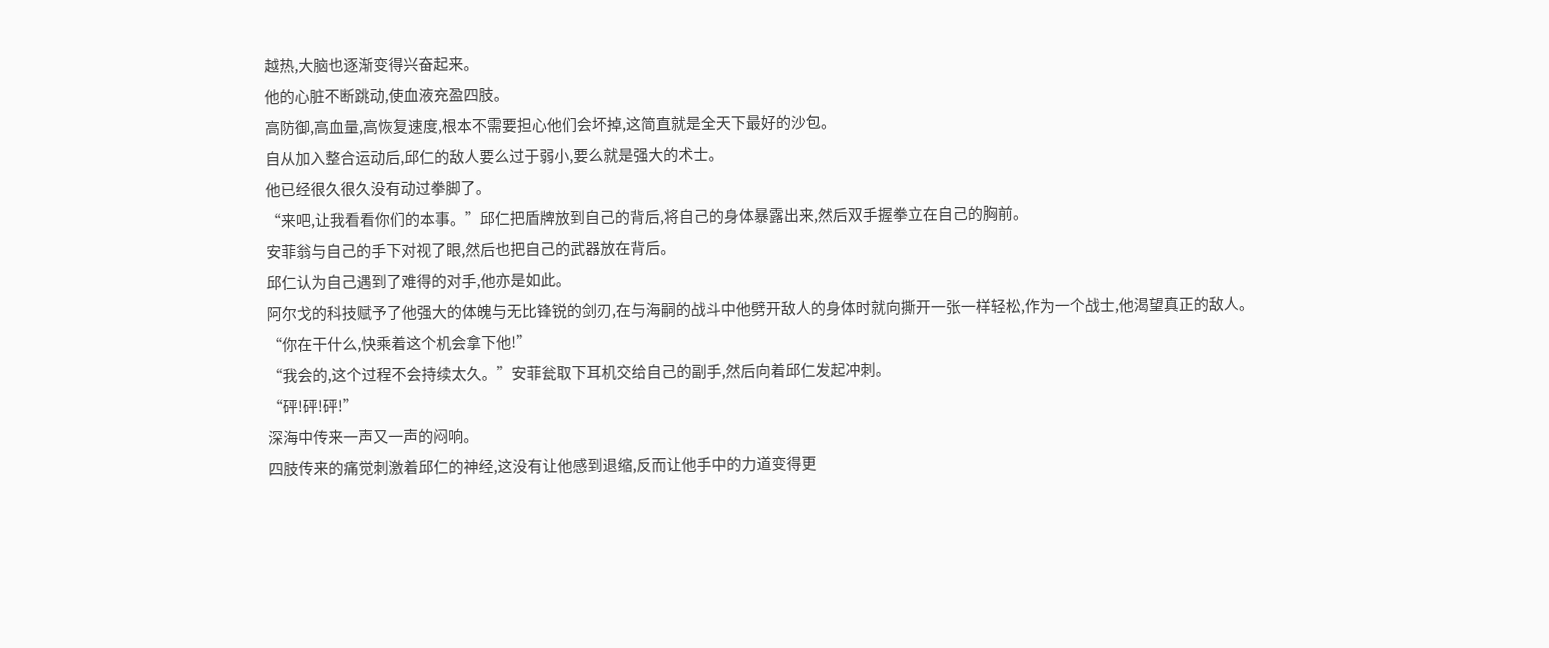越热,大脑也逐渐变得兴奋起来。
他的心脏不断跳动,使血液充盈四肢。
高防御,高血量,高恢复速度,根本不需要担心他们会坏掉,这简直就是全天下最好的沙包。
自从加入整合运动后,邱仁的敌人要么过于弱小,要么就是强大的术士。
他已经很久很久没有动过拳脚了。
“来吧,让我看看你们的本事。”邱仁把盾牌放到自己的背后,将自己的身体暴露出来,然后双手握拳立在自己的胸前。
安菲翁与自己的手下对视了眼,然后也把自己的武器放在背后。
邱仁认为自己遇到了难得的对手,他亦是如此。
阿尔戈的科技赋予了他强大的体魄与无比锋锐的剑刃,在与海嗣的战斗中他劈开敌人的身体时就向撕开一张一样轻松,作为一个战士,他渴望真正的敌人。
“你在干什么,快乘着这个机会拿下他!”
“我会的,这个过程不会持续太久。”安菲瓮取下耳机交给自己的副手,然后向着邱仁发起冲刺。
“砰!砰!砰!”
深海中传来一声又一声的闷响。
四肢传来的痛觉刺激着邱仁的神经,这没有让他感到退缩,反而让他手中的力道变得更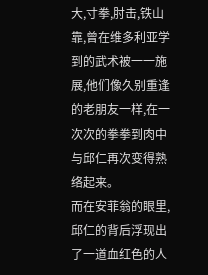大,寸拳,肘击,铁山靠,曾在维多利亚学到的武术被一一施展,他们像久别重逢的老朋友一样,在一次次的拳拳到肉中与邱仁再次变得熟络起来。
而在安菲翁的眼里,邱仁的背后浮现出了一道血红色的人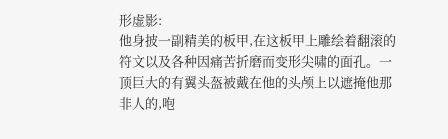形虚影:
他身披一副精美的板甲,在这板甲上雕绘着翻滚的符文以及各种因痛苦折磨而变形尖啸的面孔。一顶巨大的有翼头盔被戴在他的头颅上以遮掩他那非人的,咆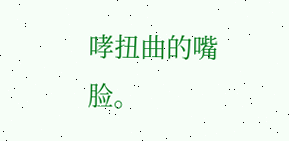哮扭曲的嘴脸。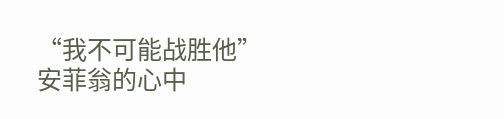“我不可能战胜他”
安菲翁的心中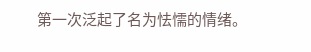第一次泛起了名为怯懦的情绪。